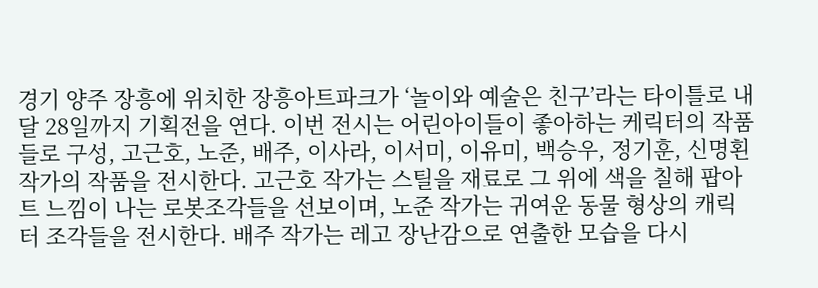경기 양주 장흥에 위치한 장흥아트파크가 ‘놀이와 예술은 친구’라는 타이틀로 내달 28일까지 기획전을 연다. 이번 전시는 어린아이들이 좋아하는 케릭터의 작품들로 구성, 고근호, 노준, 배주, 이사라, 이서미, 이유미, 백승우, 정기훈, 신명횐 작가의 작품을 전시한다. 고근호 작가는 스틸을 재료로 그 위에 색을 칠해 팝아트 느낌이 나는 로봇조각들을 선보이며, 노준 작가는 귀여운 동물 형상의 캐릭터 조각들을 전시한다. 배주 작가는 레고 장난감으로 연출한 모습을 다시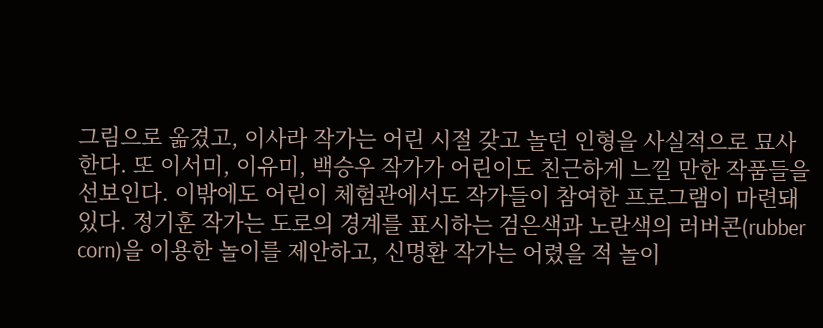그림으로 옮겼고, 이사라 작가는 어린 시절 갖고 놀던 인형을 사실적으로 묘사한다. 또 이서미, 이유미, 백승우 작가가 어린이도 친근하게 느낄 만한 작품들을 선보인다. 이밖에도 어린이 체험관에서도 작가들이 참여한 프로그램이 마련돼 있다. 정기훈 작가는 도로의 경계를 표시하는 검은색과 노란색의 러버콘(rubber corn)을 이용한 놀이를 제안하고, 신명환 작가는 어렸을 적 놀이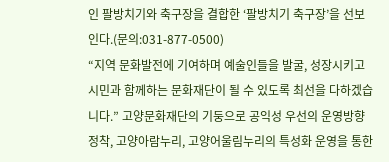인 팔방치기와 축구장을 결합한 ‘팔방치기 축구장’을 선보인다.(문의:031-877-0500)
“지역 문화발전에 기여하며 예술인들을 발굴, 성장시키고 시민과 함께하는 문화재단이 될 수 있도록 최선을 다하겠습니다.” 고양문화재단의 기둥으로 공익성 우선의 운영방향 정착, 고양아람누리, 고양어울림누리의 특성화 운영을 통한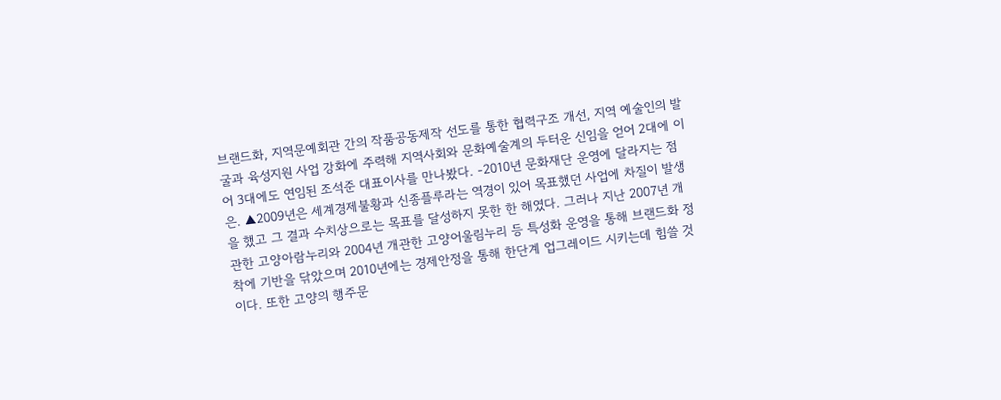브랜드화, 지역문예회관 간의 작품공동제작 선도를 통한 협력구조 개선, 지역 예술인의 발굴과 육성지원 사업 강화에 주력해 지역사회와 문화예술계의 두터운 신임을 얻어 2대에 이어 3대에도 연임된 조석준 대표이사를 만나봤다. -2010년 문화재단 운영에 달라지는 점은. ▲2009년은 세계경제불황과 신종플루라는 역경이 있어 목표했던 사업에 차질이 발생을 했고 그 결과 수치상으로는 목표를 달성하지 못한 한 해였다. 그러나 지난 2007년 개관한 고양아람누리와 2004년 개관한 고양어울림누리 등 특성화 운영을 통해 브랜드화 정착에 기반을 닦았으며 2010년에는 경제안정을 통해 한단계 업그레이드 시키는데 힘쓸 것이다. 또한 고양의 행주문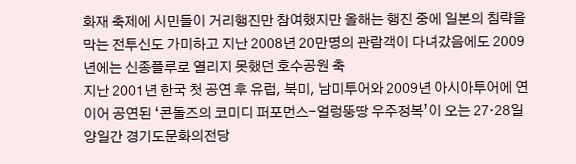화재 축제에 시민들이 거리행진만 참여했지만 올해는 행진 중에 일본의 침략을 막는 전투신도 가미하고 지난 2008년 20만명의 관람객이 다녀갔음에도 2009년에는 신종플루로 열리지 못했던 호수공원 축
지난 2001년 한국 첫 공연 후 유럽, 북미, 남미투어와 2009년 아시아투어에 연이어 공연된 ‘콘돌즈의 코미디 퍼포먼스-얼렁뚱땅 우주정복’이 오는 27·28일 양일간 경기도문화의전당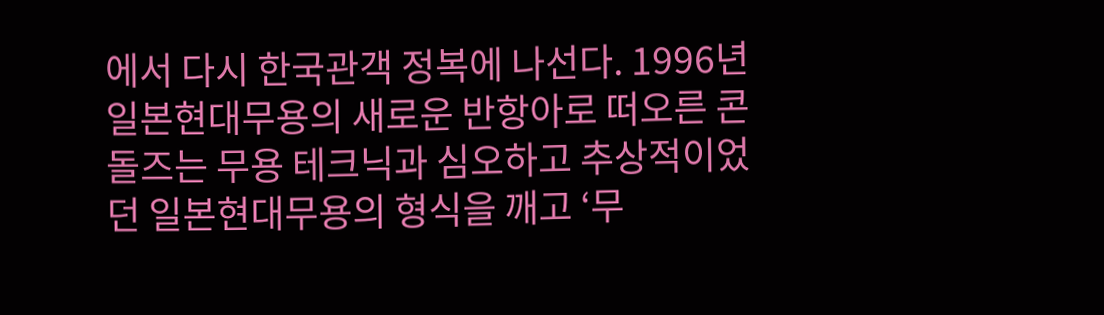에서 다시 한국관객 정복에 나선다. 1996년 일본현대무용의 새로운 반항아로 떠오른 콘돌즈는 무용 테크닉과 심오하고 추상적이었던 일본현대무용의 형식을 깨고 ‘무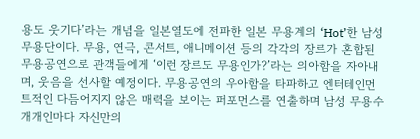용도 웃기다’라는 개념을 일본열도에 전파한 일본 무용계의 ‘Hot’한 남성무용단이다. 무용, 연극, 콘서트, 애니메이션 등의 각각의 장르가 혼합된 무용공연으로 관객들에게 ‘이런 장르도 무용인가?’라는 의아함을 자아내며, 웃음을 선사할 예정이다. 무용공연의 우아함을 타파하고 엔터테인먼트적인 다듬어지지 않은 매력을 보이는 퍼포먼스를 연출하며 남성 무용수 개개인마다 자신만의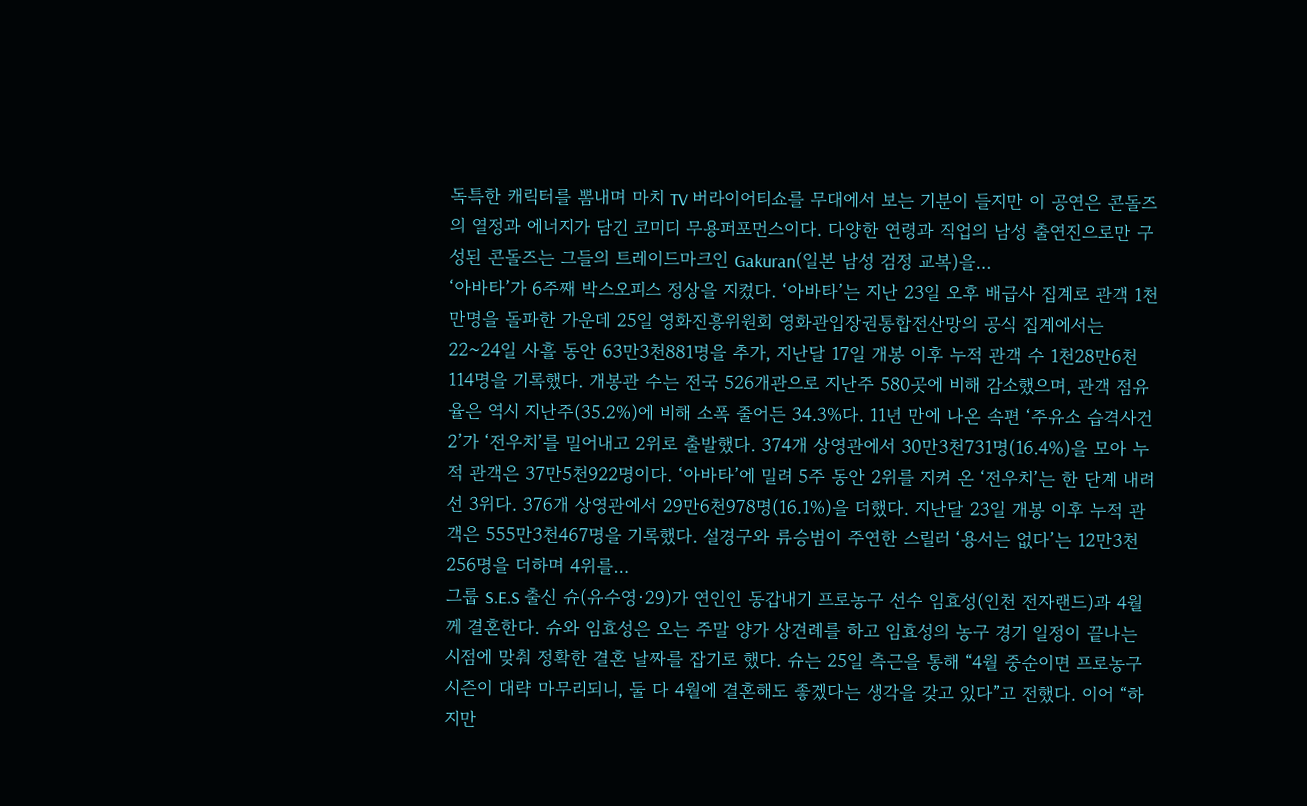독특한 캐릭터를 뽐내며 마치 TV 버라이어티쇼를 무대에서 보는 기분이 들지만 이 공연은 콘돌즈의 열정과 에너지가 담긴 코미디 무용퍼포먼스이다. 다양한 연령과 직업의 남성 출연진으로만 구성된 콘돌즈는 그들의 트레이드마크인 Gakuran(일본 남성 검정 교복)을…
‘아바타’가 6주째 박스오피스 정상을 지켰다. ‘아바타’는 지난 23일 오후 배급사 집계로 관객 1천만명을 돌파한 가운데 25일 영화진흥위원회 영화관입장권통합전산망의 공식 집계에서는 22~24일 사흘 동안 63만3천881명을 추가, 지난달 17일 개봉 이후 누적 관객 수 1천28만6천114명을 기록했다. 개봉관 수는 전국 526개관으로 지난주 580곳에 비해 감소했으며, 관객 점유율은 역시 지난주(35.2%)에 비해 소폭 줄어든 34.3%다. 11년 만에 나온 속편 ‘주유소 습격사건2’가 ‘전우치’를 밀어내고 2위로 출발했다. 374개 상영관에서 30만3천731명(16.4%)을 모아 누적 관객은 37만5천922명이다. ‘아바타’에 밀려 5주 동안 2위를 지켜 온 ‘전우치’는 한 단계 내려선 3위다. 376개 상영관에서 29만6천978명(16.1%)을 더했다. 지난달 23일 개봉 이후 누적 관객은 555만3천467명을 기록했다. 설경구와 류승범이 주연한 스릴러 ‘용서는 없다’는 12만3천256명을 더하며 4위를…
그룹 S.E.S 출신 슈(유수영·29)가 연인인 동갑내기 프로농구 선수 임효성(인천 전자랜드)과 4월께 결혼한다. 슈와 임효성은 오는 주말 양가 상견례를 하고 임효성의 농구 경기 일정이 끝나는 시점에 맞춰 정확한 결혼 날짜를 잡기로 했다. 슈는 25일 측근을 통해 “4월 중순이면 프로농구 시즌이 대략 마무리되니, 둘 다 4월에 결혼해도 좋겠다는 생각을 갖고 있다”고 전했다. 이어 “하지만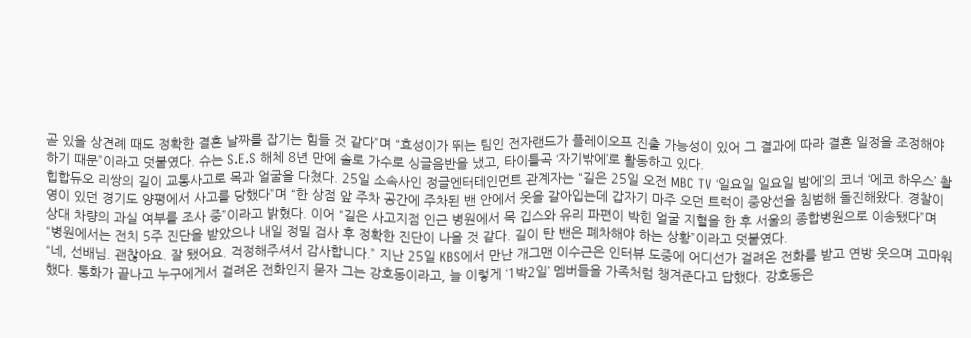곧 있을 상견례 때도 정확한 결혼 날짜를 잡기는 힘들 것 같다”며 “효성이가 뛰는 팀인 전자랜드가 플레이오프 진출 가능성이 있어 그 결과에 따라 결혼 일정을 조정해야 하기 때문”이라고 덧붙였다. 슈는 S.E.S 해체 8년 만에 솔로 가수로 싱글음반을 냈고, 타이틀곡 ‘자기밖에’로 활동하고 있다.
힙합듀오 리쌍의 길이 교통사고로 목과 얼굴을 다쳤다. 25일 소속사인 정글엔터테인먼트 관계자는 “길은 25일 오전 MBC TV ‘일요일 일요일 밤에’의 코너 ‘에코 하우스’ 촬영이 있던 경기도 양평에서 사고를 당했다”며 “한 상점 앞 주차 공간에 주차된 밴 안에서 옷을 갈아입는데 갑자기 마주 오던 트럭이 중앙선을 침범해 돌진해왔다. 경찰이 상대 차량의 과실 여부를 조사 중”이라고 밝혔다. 이어 “길은 사고지점 인근 병원에서 목 깁스와 유리 파편이 박힌 얼굴 지혈을 한 후 서울의 종합병원으로 이송됐다”며 “병원에서는 전치 5주 진단을 받았으나 내일 정밀 검사 후 정확한 진단이 나올 것 같다. 길이 탄 밴은 폐차해야 하는 상황”이라고 덧붙였다.
“네, 선배님. 괜찮아요. 잘 됐어요. 걱정해주셔서 감사합니다.” 지난 25일 KBS에서 만난 개그맨 이수근은 인터뷰 도중에 어디선가 걸려온 전화를 받고 연방 웃으며 고마워했다. 통화가 끝나고 누구에게서 걸려온 전화인지 묻자 그는 강호동이라고, 늘 이렇게 ‘1박2일’ 멤버들을 가족처럼 챙겨준다고 답했다. 강호동은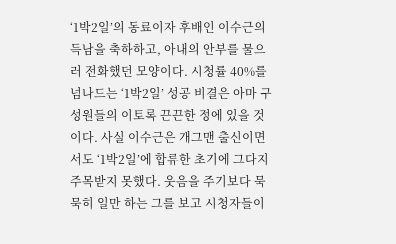‘1박2일’의 동료이자 후배인 이수근의 득남을 축하하고, 아내의 안부를 물으러 전화했던 모양이다. 시청률 40%를 넘나드는 ‘1박2일’ 성공 비결은 아마 구성원들의 이토록 끈끈한 정에 있을 것이다. 사실 이수근은 개그맨 출신이면서도 ‘1박2일’에 합류한 초기에 그다지 주목받지 못했다. 웃음을 주기보다 묵묵히 일만 하는 그를 보고 시청자들이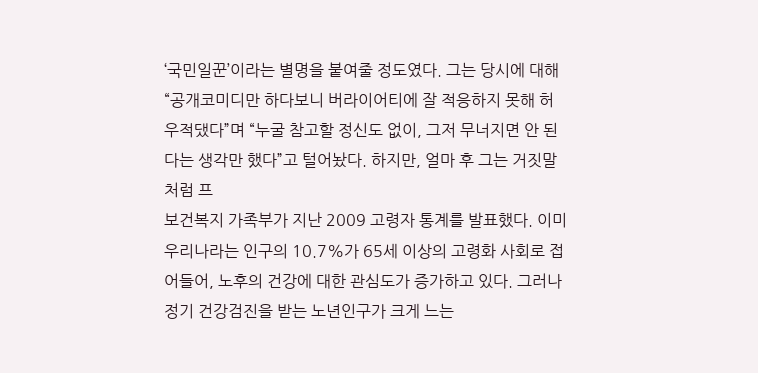‘국민일꾼’이라는 별명을 붙여줄 정도였다. 그는 당시에 대해 “공개코미디만 하다보니 버라이어티에 잘 적응하지 못해 허우적댔다”며 “누굴 참고할 정신도 없이, 그저 무너지면 안 된다는 생각만 했다”고 털어놨다. 하지만, 얼마 후 그는 거짓말처럼 프
보건복지 가족부가 지난 2009 고령자 통계를 발표했다. 이미 우리나라는 인구의 10.7%가 65세 이상의 고령화 사회로 접어들어, 노후의 건강에 대한 관심도가 증가하고 있다. 그러나 정기 건강검진을 받는 노년인구가 크게 느는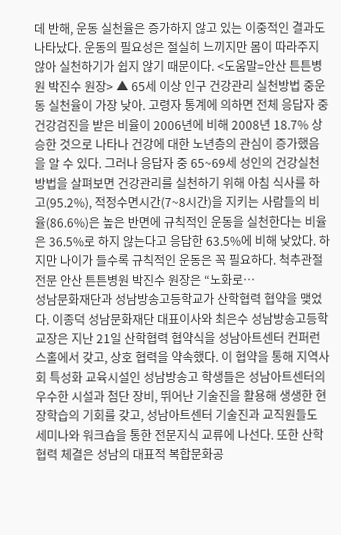데 반해, 운동 실천율은 증가하지 않고 있는 이중적인 결과도 나타났다. 운동의 필요성은 절실히 느끼지만 몸이 따라주지 않아 실천하기가 쉽지 않기 때문이다. <도움말=안산 튼튼병원 박진수 원장> ▲ 65세 이상 인구 건강관리 실천방법 중운동 실천율이 가장 낮아. 고령자 통계에 의하면 전체 응답자 중 건강검진을 받은 비율이 2006년에 비해 2008년 18.7% 상승한 것으로 나타나 건강에 대한 노년층의 관심이 증가했음을 알 수 있다. 그러나 응답자 중 65~69세 성인의 건강실천방법을 살펴보면 건강관리를 실천하기 위해 아침 식사를 하고(95.2%), 적정수면시간(7~8시간)을 지키는 사람들의 비율(86.6%)은 높은 반면에 규칙적인 운동을 실천한다는 비율은 36.5%로 하지 않는다고 응답한 63.5%에 비해 낮았다. 하지만 나이가 들수록 규칙적인 운동은 꼭 필요하다. 척추관절전문 안산 튼튼병원 박진수 원장은 “노화로…
성남문화재단과 성남방송고등학교가 산학협력 협약을 맺었다. 이종덕 성남문화재단 대표이사와 최은수 성남방송고등학교장은 지난 21일 산학협력 협약식을 성남아트센터 컨퍼런스홀에서 갖고, 상호 협력을 약속했다. 이 협약을 통해 지역사회 특성화 교육시설인 성남방송고 학생들은 성남아트센터의 우수한 시설과 첨단 장비, 뛰어난 기술진을 활용해 생생한 현장학습의 기회를 갖고, 성남아트센터 기술진과 교직원들도 세미나와 워크숍을 통한 전문지식 교류에 나선다. 또한 산학협력 체결은 성남의 대표적 복합문화공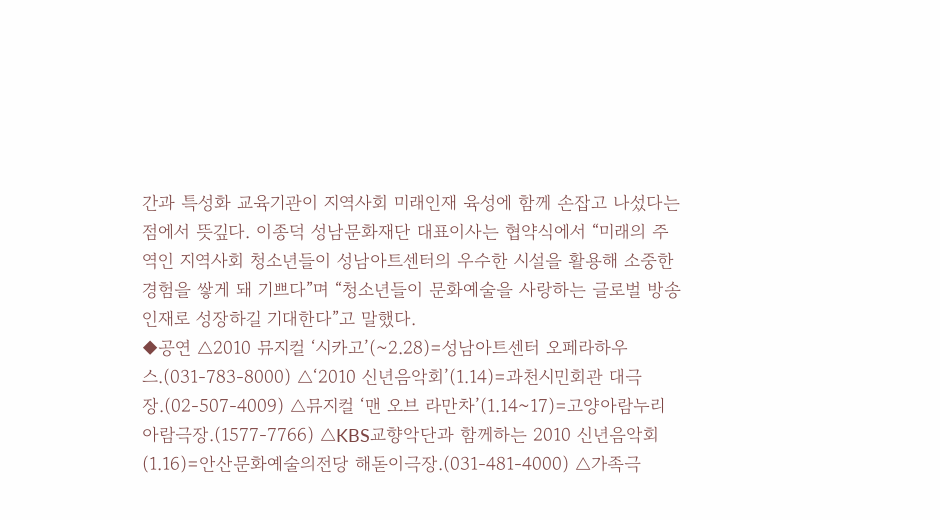간과 특성화 교육기관이 지역사회 미래인재 육성에 함께 손잡고 나섰다는 점에서 뜻깊다. 이종덕 성남문화재단 대표이사는 협약식에서 “미래의 주역인 지역사회 청소년들이 성남아트센터의 우수한 시설을 활용해 소중한 경험을 쌓게 돼 기쁘다”며 “청소년들이 문화예술을 사랑하는 글로벌 방송 인재로 성장하길 기대한다”고 말했다.
◆공연 △2010 뮤지컬 ‘시카고’(~2.28)=성남아트센터 오페라하우스.(031-783-8000) △‘2010 신년음악회’(1.14)=과천시민회관 대극장.(02-507-4009) △뮤지컬 ‘맨 오브 라만차’(1.14~17)=고양아람누리 아람극장.(1577-7766) △KBS교향악단과 함께하는 2010 신년음악회(1.16)=안산문화예술의전당 해돋이극장.(031-481-4000) △가족극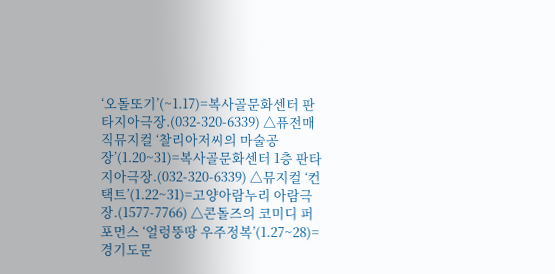‘오돌또기’(~1.17)=복사골문화센터 판타지아극장.(032-320-6339) △퓨전매직뮤지컬 ‘찰리아저씨의 마술공장’(1.20~31)=복사골문화센터 1층 판타지아극장.(032-320-6339) △뮤지컬 ‘컨택트’(1.22~31)=고양아람누리 아람극장.(1577-7766) △콘돌즈의 코미디 퍼포먼스 ‘얼렁뚱땅 우주정복’(1.27~28)=경기도문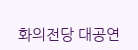화의전당 대공연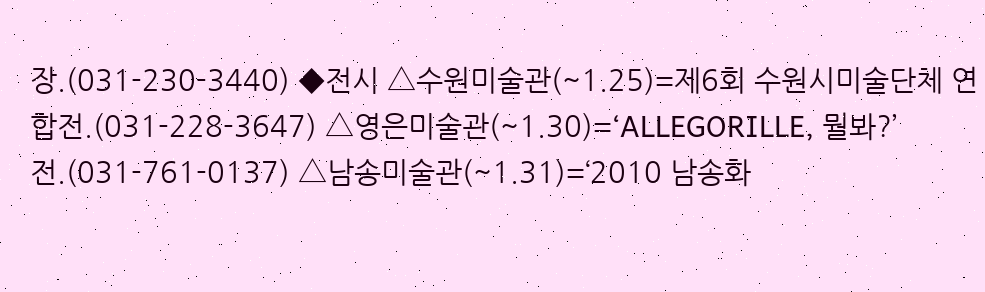장.(031-230-3440) ◆전시 △수원미술관(~1.25)=제6회 수원시미술단체 연합전.(031-228-3647) △영은미술관(~1.30)=‘ALLEGORILLE, 뭘봐?’전.(031-761-0137) △남송미술관(~1.31)=‘2010 남송화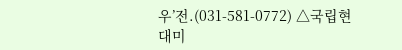우’전.(031-581-0772) △국립현대미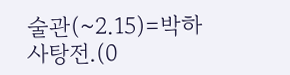술관(~2.15)=박하사탕전.(0